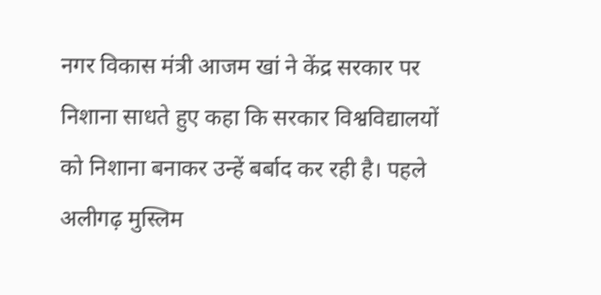नगर विकास मंत्री आजम खां ने केंद्र सरकार पर निशाना साधते हुए कहा कि सरकार विश्वविद्यालयों को निशाना बनाकर उन्हें बर्बाद कर रही है। पहले अलीगढ़ मुस्लिम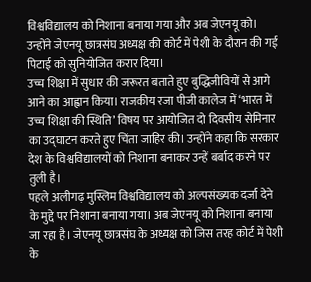विश्वविद्यालय को निशाना बनाया गया और अब जेएनयू को। उन्होंने जेएनयू छात्रसंघ अध्यक्ष की कोर्ट में पेशी के दौरान की गई पिटाई को सुनियोजित करार दिया।
उच्च शिक्षा में सुधार की जरूरत बताते हुए बुद्धिजीवियों से आगे आने का आह्वान किया। राजकीय रजा पीजी कालेज में ‘भारत में उच्च शिक्षा की स्थिति’ विषय पर आयोजित दो दिवसीय सेमिनार का उद्घाटन करते हुए चिंता जाहिर की। उन्होंने कहा कि सरकार देश के विश्वविद्यालयों को निशाना बनाकर उन्हें बर्बाद करने पर तुली है।
पहले अलीगढ़ मुस्लिम विश्वविद्यालय को अल्पसंख्यक दर्जा देने के मुद्दे पर निशाना बनाया गया। अब जेएनयू को निशाना बनाया जा रहा है। जेएनयू छात्रसंघ के अध्यक्ष को जिस तरह कोर्ट में पेशी के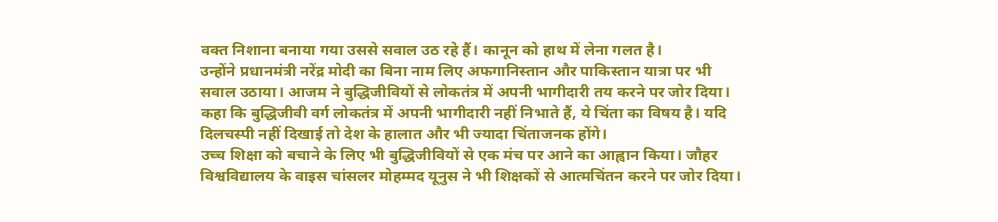वक्त निशाना बनाया गया उससे सवाल उठ रहे हैं। कानून को हाथ में लेना गलत है।
उन्होंने प्रधानमंत्री नरेंद्र मोदी का बिना नाम लिए अफगानिस्तान और पाकिस्तान यात्रा पर भी सवाल उठाया। आजम ने बुद्धिजीवियों से लोकतंत्र में अपनी भागीदारी तय करने पर जोर दिया। कहा कि बुद्धिजीवी वर्ग लोकतंत्र में अपनी भागीदारी नहीं निभाते हैं, ये चिंता का विषय है। यदि दिलचस्पी नहीं दिखाई तो देश के हालात और भी ज्यादा चिंताजनक होंगे।
उच्च शिक्षा को बचाने के लिए भी बुद्धिजीवियों से एक मंच पर आने का आह्वान किया। जौहर विश्वविद्यालय के वाइस चांसलर मोहम्मद यूनुस ने भी शिक्षकों से आत्मचिंतन करने पर जोर दिया।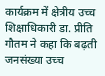कार्यक्रम में क्षेत्रीय उच्च शिक्षाधिकारी डा. प्रीति गौतम ने कहा कि बढ़ती जनसंख्या उच्च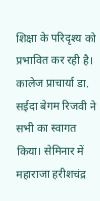शिक्षा के परिदृश्य को प्रभावित कर रही है।
कालेज प्राचार्या डा. सईदा बेगम रिजवी ने सभी का स्वागत किया। सेमिनार में महाराजा हरीशचंद्र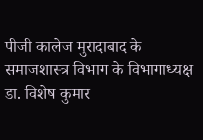पीजी कालेज मुरादाबाद के समाजशास्त्र विभाग के विभागाध्यक्ष डा. विशेष कुमार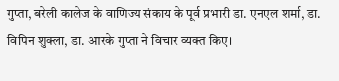गुप्ता, बरेली कालेज के वाणिज्य संकाय के पूर्व प्रभारी डा. एनएल शर्मा, डा. विपिन शुक्ला, डा. आरके गुप्ता ने विचार व्यक्त किए।